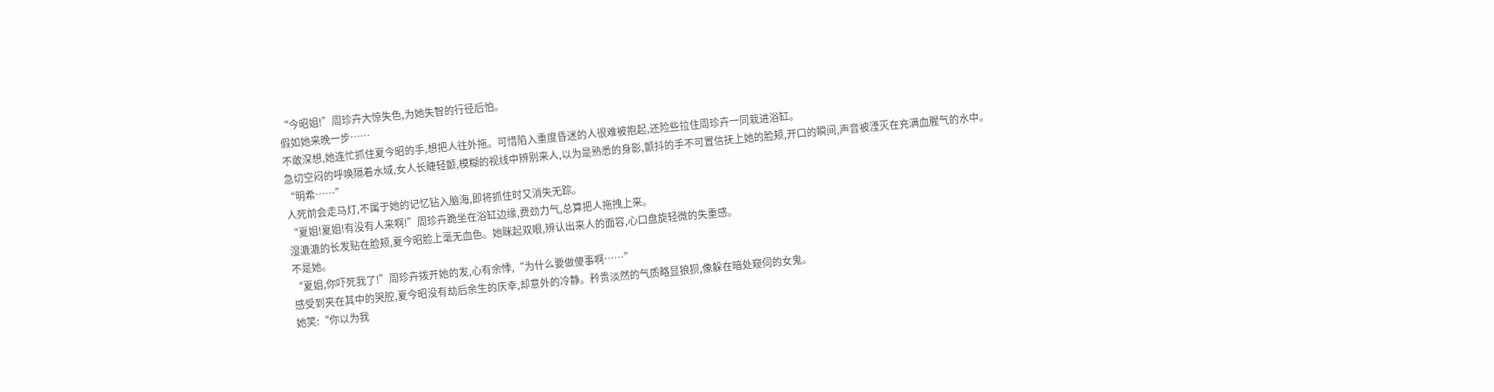“今昭姐!”周珍卉大惊失色,为她失智的行径后怕。
假如她来晚一步……
不敢深想,她连忙抓住夏今昭的手,想把人往外拖。可惜陷入重度昏迷的人很难被抱起,还险些拉住周珍卉一同栽进浴缸。
急切空闷的呼唤隔着水域,女人长睫轻颤,模糊的视线中辨别来人,以为是熟悉的身影,颤抖的手不可置信抚上她的脸颊,开口的瞬间,声音被湮灭在充满血腥气的水中。
“明希……”
人死前会走马灯,不属于她的记忆钻入脑海,即将抓住时又消失无踪。
“夏姐!夏姐!有没有人来啊!”周珍卉跪坐在浴缸边缘,费劲力气,总算把人拖拽上来。
湿漉漉的长发贴在脸颊,夏今昭脸上毫无血色。她眯起双眼,辨认出来人的面容,心口盘旋轻微的失重感。
不是她。
“夏姐,你吓死我了!”周珍卉拨开她的发,心有余悸,“为什么要做傻事啊……”
感受到夹在其中的哭腔,夏今昭没有劫后余生的庆幸,却意外的冷静。矜贵淡然的气质略显狼狈,像躲在暗处窥伺的女鬼。
她笑:“你以为我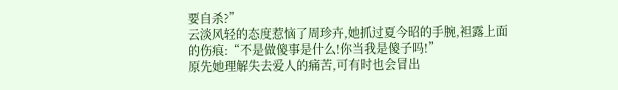要自杀?”
云淡风轻的态度惹恼了周珍卉,她抓过夏今昭的手腕,袒露上面的伤痕:“不是做傻事是什么!你当我是傻子吗!”
原先她理解失去爱人的痛苦,可有时也会冒出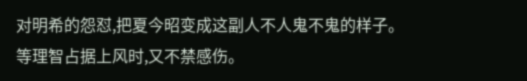对明希的怨怼,把夏今昭变成这副人不人鬼不鬼的样子。等理智占据上风时,又不禁感伤。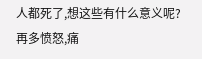人都死了,想这些有什么意义呢?再多愤怒,痛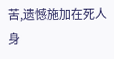苦,遗憾施加在死人身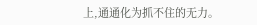上,通通化为抓不住的无力。